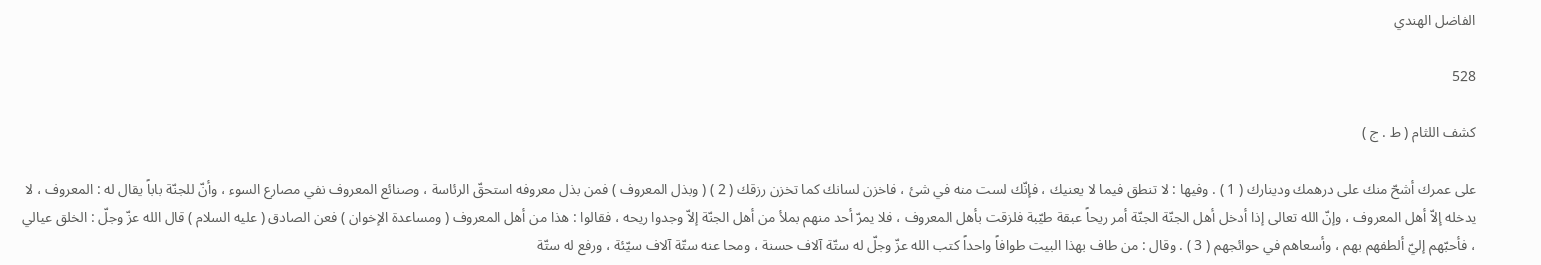الفاضل الهندي

528

كشف اللثام ( ط . ج )

على عمرك أشحّ منك على درهمك ودينارك ( 1 ) . وفيها : لا تنطق فيما لا يعنيك ، فإنّك لست منه في شئ ، فاخزن لسانك كما تخزن رزقك ( 2 ) ( وبذل المعروف ) فمن بذل معروفه استحقّ الرئاسة ، وصنائع المعروف نفي مصارع السوء ، وأنّ للجنّة باباً يقال له : المعروف ، لا يدخله إلاّ أهل المعروف ، وإنّ الله تعالى إذا أدخل أهل الجنّة الجنّة أمر ريحاً عبقة طيّبة فلزقت بأهل المعروف ، فلا يمرّ أحد منهم بملأ من أهل الجنّة إلاّ وجدوا ريحه ، فقالوا : هذا من أهل المعروف ( ومساعدة الإخوان ) فعن الصادق ( عليه السلام ) قال الله عزّ وجلّ : الخلق عيالي ، فأحبّهم إليّ ألطفهم بهم ، وأسعاهم في حوائجهم ( 3 ) . وقال : من طاف بهذا البيت طوافاً واحداً كتب الله عزّ وجلّ له ستّة آلاف حسنة ، ومحا عنه ستّة آلاف سيّئة ، ورفع له ستّة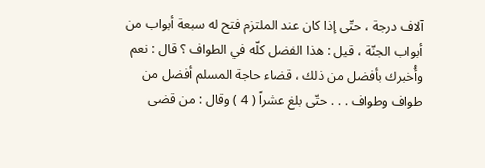آلاف درجة ، حتّى إذا كان عند الملتزم فتح له سبعة أبواب من أبواب الجنّة ، قيل : هذا الفضل كلّه في الطواف ؟ قال : نعم وأُخبرك بأفضل من ذلك ، قضاء حاجة المسلم أفضل من طواف وطواف . . . حتّى بلغ عشراً ( 4 ) وقال : من قضى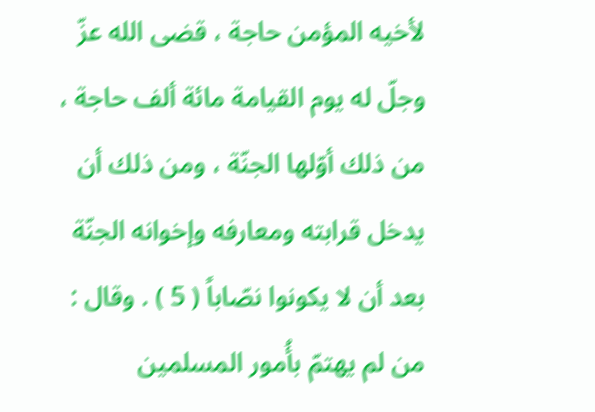لأخيه المؤمن حاجة ، قضى الله عزّ وجلّ له يوم القيامة مائة ألف حاجة ، من ذلك أوّلها الجنّة ، ومن ذلك أن يدخل قرابته ومعارفه وإخوانه الجنّة بعد أن لا يكونوا نصّاباً ( 5 ) . وقال : من لم يهتمّ بأُمور المسلمين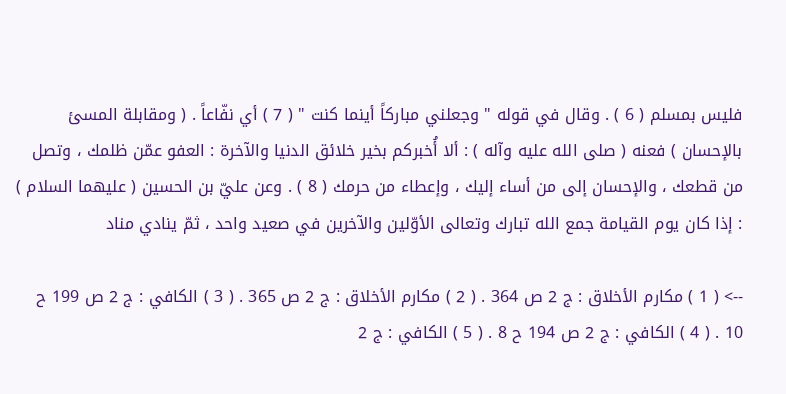فليس بمسلم ( 6 ) . وقال في قوله " وجعلني مباركاً أينما كنت " ( 7 ) أي نفّاعاً . ( ومقابلة المسئ بالإحسان ) فعنه ( صلى الله عليه وآله ) : ألا أُخبركم بخير خلائق الدنيا والآخرة : العفو عمّن ظلمك ، وتصل من قطعك ، والإحسان إلى من أساء إليك ، وإعطاء من حرمك ( 8 ) . وعن عليّ بن الحسين ( عليهما السلام ) : إذا كان يوم القيامة جمع الله تبارك وتعالى الأوّلين والآخرين في صعيد واحد ، ثمّ ينادي مناد

--> ( 1 ) مكارم الأخلاق : ج 2 ص 364 . ( 2 ) مكارم الأخلاق : ج 2 ص 365 . ( 3 ) الكافي : ج 2 ص 199 ح 10 . ( 4 ) الكافي : ج 2 ص 194 ح 8 . ( 5 ) الكافي : ج 2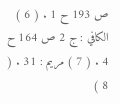ص 193 ح 1 . ( 6 ) الكافي : ج 2 ص 164 ح 4 . ( 7 ) مريم : 31 . ( 8 )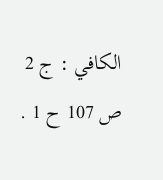الكافي : ج 2 ص 107 ح 1 .